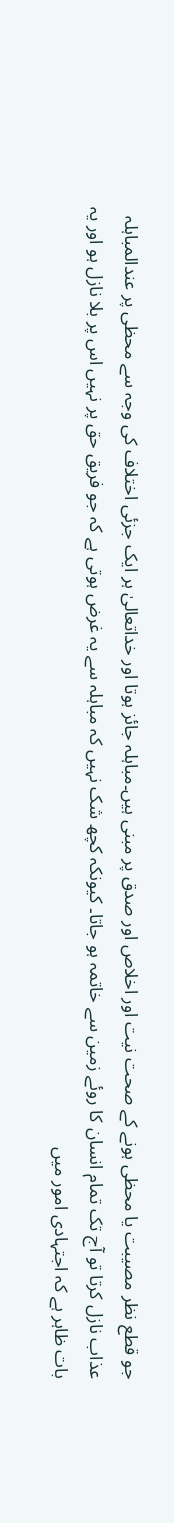جو قطع نظر مصیبت یا محظی ہونے کے صحت نیت اور اخلاص اور صدق پر مبنی ہیں۔مباہلہ جائز ہوتا اور خداتعالیٰ ہر ایک جزئی اختلاف کی وجہ سے محظی پر عندالمباہلہ عذاب نازل کرتا تو آج تک تمام انسان کا روئے زمین سے خاتمہ ہو جاتا۔ کیونکہ کچھ شک نہیں کہ مباہلہ سے یہ غرض ہوتی ہے کہ جو فریق حق پر نہیں اس پر بلا نازل ہو اور یہ بات ظاہر ہے کہ اجتہادی امور میں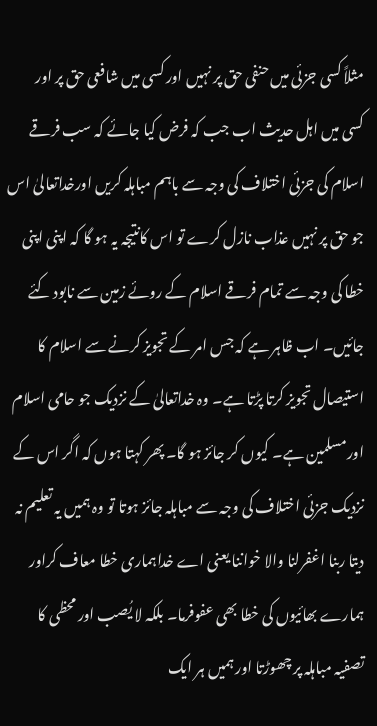مثلاً کسی جزئی میں حنفی حق پر نہیں اور کسی میں شافعی حق پر اور کسی میں اہل حدیث اب جب کہ فرض کیا جائے کہ سب فرقے اسلام کی جزئی اختلاف کی وجہ سے باہم مباہلہ کریں اورخداتعالیٰ اس جو حق پر نہیں عذاب نازل کرے تو اس کانتیجہ یہ ہو گا کہ اپنی اپنی خطا کی وجہ سے تمام فرقے اسلام کے روئے زمین سے نابود کئے جائیں۔ اب ظاہر ہے کہ جس امر کے تجویز کرنے سے اسلام کا استیصال تجویز کرتا پڑتا ہے۔ وہ خداتعالیٰ کے نزدیک جو حامی اسلام اورمسلمین ہے۔ کیوں کر جائز ہو گا۔ پھر کہتا ہوں کہ اگر اس کے نزدیک جزئی اختلاف کی وجہ سے مباہلہ جائز ہوتا تو وہ ہمیں یہ تعلیم نہ دیتا ربنا اغفرلنا والا خواننا یعنی اے خداہماری خطا معاف کراور ہمارے بھائیوں کی خطا بھی عفوفرما۔ بلکہ لا یُصب اور محظی کا تصفیہ مباہلہ پر چھوڑتا اور ہمیں ہر ایک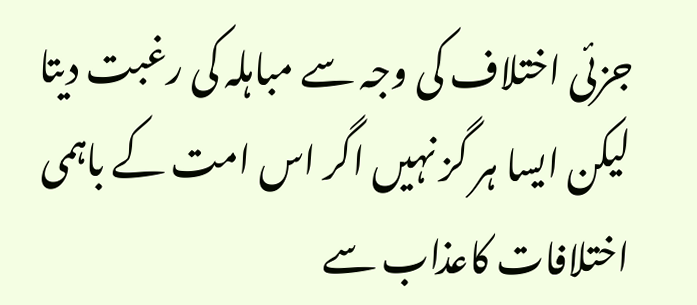جزئی اختلاف کی وجہ سے مباہلہ کی رغبت دیتا لیکن ایسا ہر گز نہیں اگر اس امت کے باہمی اختلافات کاعذاب سے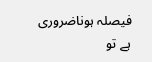فیصلہ ہوناضروری ہے تو